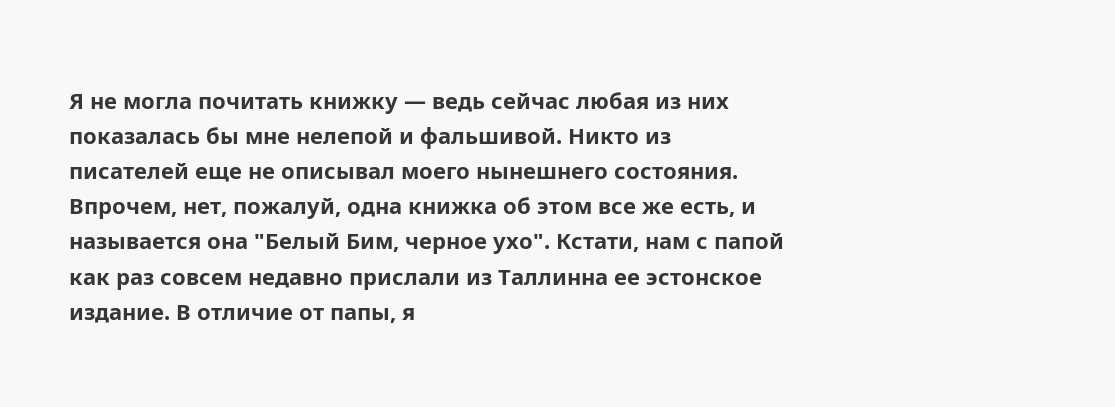Я не могла почитать книжку — ведь сейчас любая из них показалась бы мне нелепой и фальшивой. Никто из писателей еще не описывал моего нынешнего состояния. Впрочем, нет, пожалуй, одна книжка об этом все же есть, и называется она "Белый Бим, черное ухо". Кстати, нам с папой как раз совсем недавно прислали из Таллинна ее эстонское издание. В отличие от папы, я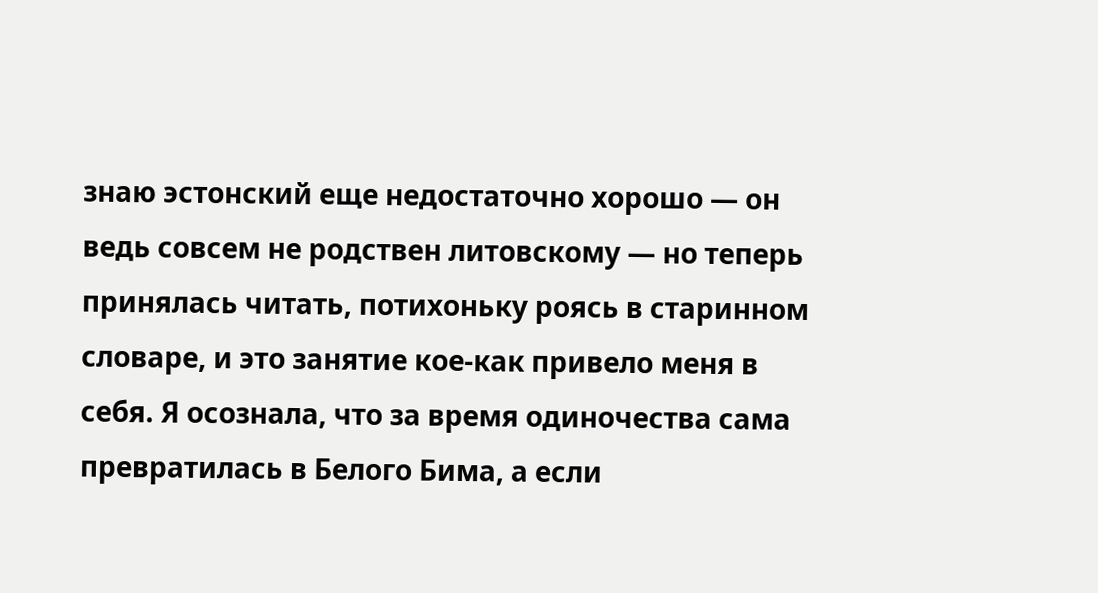знаю эстонский еще недостаточно хорошо — он ведь совсем не родствен литовскому — но теперь принялась читать, потихоньку роясь в старинном словаре, и это занятие кое-как привело меня в себя. Я осознала, что за время одиночества сама превратилась в Белого Бима, а если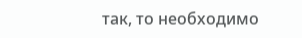так, то необходимо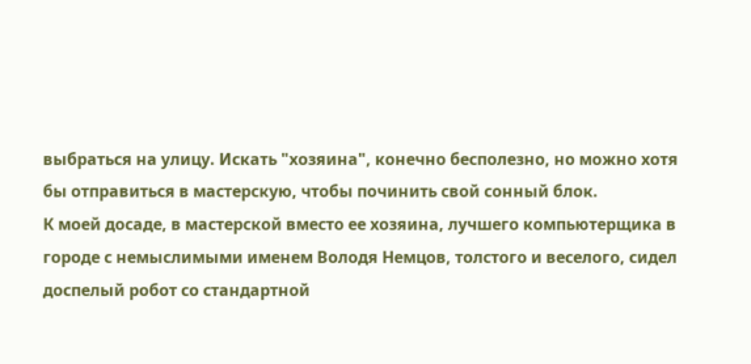выбраться на улицу. Искать "хозяина", конечно бесполезно, но можно хотя бы отправиться в мастерскую, чтобы починить свой сонный блок.
К моей досаде, в мастерской вместо ее хозяина, лучшего компьютерщика в городе с немыслимыми именем Володя Немцов, толстого и веселого, сидел доспелый робот со стандартной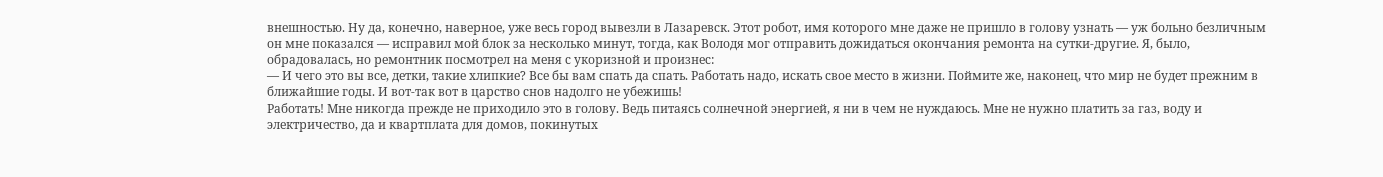внешностью. Ну да, конечно, наверное, уже весь город вывезли в Лазаревск. Этот робот, имя которого мне даже не пришло в голову узнать — уж больно безличным он мне показался — исправил мой блок за несколько минут, тогда, как Володя мог отправить дожидаться окончания ремонта на сутки-другие. Я, было, обрадовалась, но ремонтник посмотрел на меня с укоризной и произнес:
— И чего это вы все, детки, такие хлипкие? Все бы вам спать да спать. Работать надо, искать свое место в жизни. Поймите же, наконец, что мир не будет прежним в ближайшие годы. И вот-так вот в царство снов надолго не убежишь!
Работать! Мне никогда прежде не приходило это в голову. Ведь питаясь солнечной энергией, я ни в чем не нуждаюсь. Мне не нужно платить за газ, воду и электричество, да и квартплата для домов, покинутых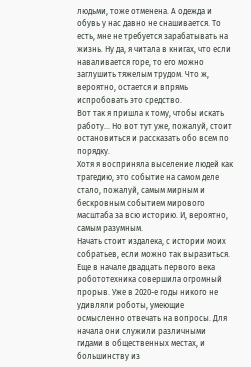людьми, тоже отменена. А одежда и обувь у нас давно не снашивается. То есть, мне не требуется зарабатывать на жизнь. Ну да, я читала в книгах, что если наваливается горе, то его можно заглушить тяжелым трудом. Что ж, вероятно, остается и впрямь испробовать это средство.
Вот так я пришла к тому, чтобы искать работу… Но вот тут уже, пожалуй, стоит остановиться и рассказать обо всем по порядку.
Хотя я восприняла выселение людей как трагедию, это событие на самом деле стало, пожалуй, самым мирным и бескровным событием мирового масштаба за всю историю. И, вероятно, самым разумным.
Начать стоит издалека, с истории моих собратьев, если можно так выразиться. Еще в начале двадцать первого века робототехника совершила огромный прорыв. Уже в 2020-е годы никого не удивляли роботы, умеющие осмысленно отвечать на вопросы. Для начала они служили различными гидами в общественных местах, и большинству из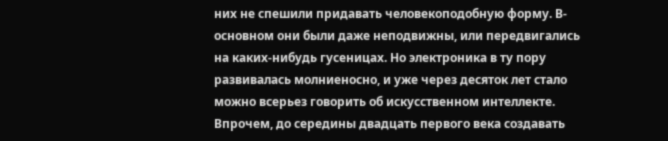них не спешили придавать человекоподобную форму. В-основном они были даже неподвижны, или передвигались на каких-нибудь гусеницах. Но электроника в ту пору развивалась молниеносно, и уже через десяток лет стало можно всерьез говорить об искусственном интеллекте. Впрочем, до середины двадцать первого века создавать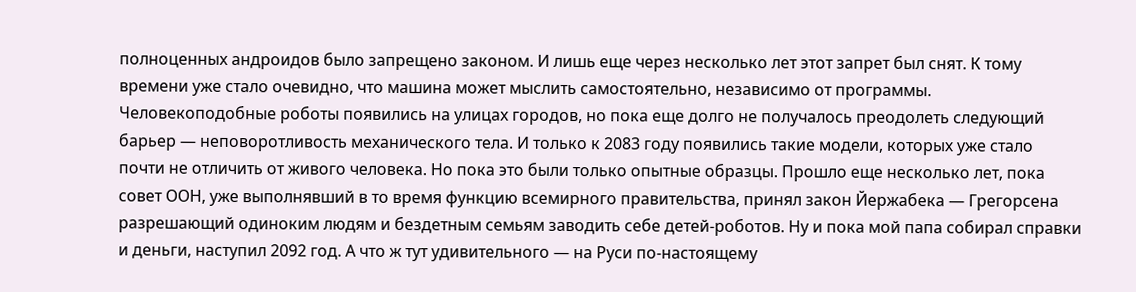полноценных андроидов было запрещено законом. И лишь еще через несколько лет этот запрет был снят. К тому времени уже стало очевидно, что машина может мыслить самостоятельно, независимо от программы. Человекоподобные роботы появились на улицах городов, но пока еще долго не получалось преодолеть следующий барьер — неповоротливость механического тела. И только к 2083 году появились такие модели, которых уже стало почти не отличить от живого человека. Но пока это были только опытные образцы. Прошло еще несколько лет, пока совет ООН, уже выполнявший в то время функцию всемирного правительства, принял закон Йержабека — Грегорсена разрешающий одиноким людям и бездетным семьям заводить себе детей-роботов. Ну и пока мой папа собирал справки и деньги, наступил 2092 год. А что ж тут удивительного — на Руси по-настоящему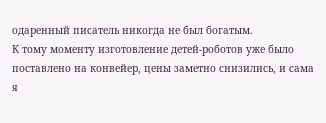одаренный писатель никогда не был богатым.
К тому моменту изготовление детей-роботов уже было поставлено на конвейер, цены заметно снизились, и сама я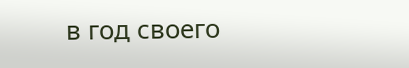в год своего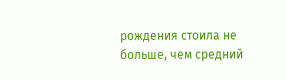рождения стоила не больше, чем средний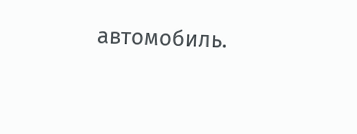автомобиль.